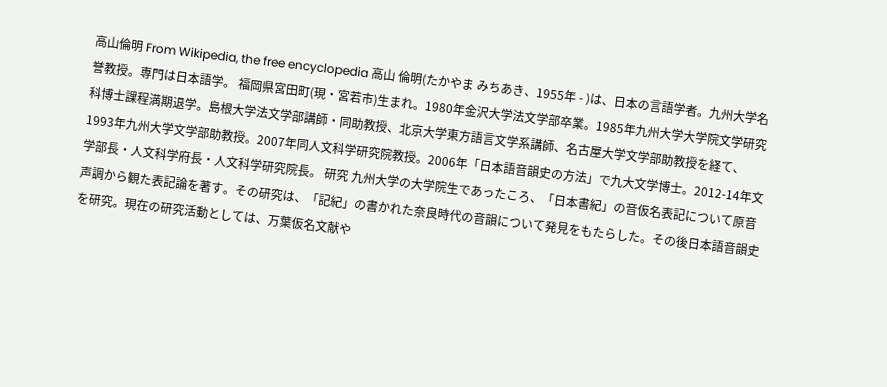高山倫明 From Wikipedia, the free encyclopedia 高山 倫明(たかやま みちあき、1955年 - )は、日本の言語学者。九州大学名誉教授。専門は日本語学。 福岡県宮田町(現・宮若市)生まれ。1980年金沢大学法文学部卒業。1985年九州大学大学院文学研究科博士課程満期退学。島根大学法文学部講師・同助教授、北京大学東方語言文学系講師、名古屋大学文学部助教授を経て、1993年九州大学文学部助教授。2007年同人文科学研究院教授。2006年「日本語音韻史の方法」で九大文学博士。2012-14年文学部長・人文科学府長・人文科学研究院長。 研究 九州大学の大学院生であったころ、「日本書紀」の音仮名表記について原音声調から観た表記論を著す。その研究は、「記紀」の書かれた奈良時代の音韻について発見をもたらした。その後日本語音韻史を研究。現在の研究活動としては、万葉仮名文献や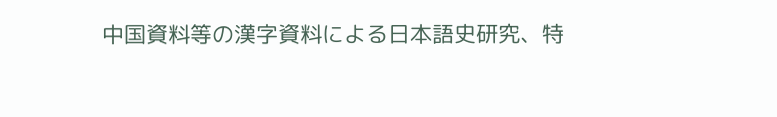中国資料等の漢字資料による日本語史研究、特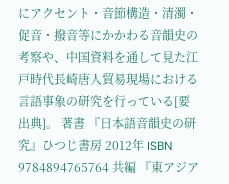にアクセント・音節構造・清濁・促音・撥音等にかかわる音韻史の考察や、中国資料を通して見た江戸時代長崎唐人貿易現場における言語事象の研究を行っている[要出典]。 著書 『日本語音韻史の研究』ひつじ書房 2012年 ISBN 9784894765764 共編 『東アジア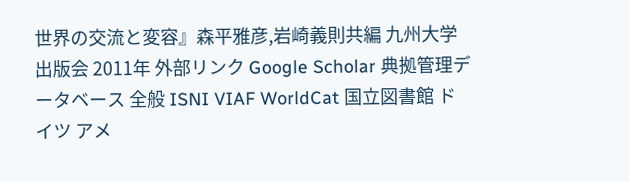世界の交流と変容』森平雅彦,岩崎義則共編 九州大学出版会 2011年 外部リンク Google Scholar 典拠管理データベース 全般 ISNI VIAF WorldCat 国立図書館 ドイツ アメ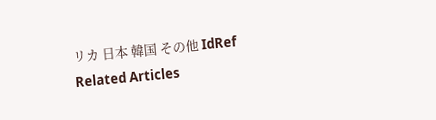リカ 日本 韓国 その他 IdRef Related Articles